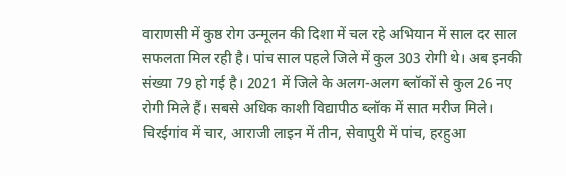वाराणसी में कुष्ठ रोग उन्मूलन की दिशा में चल रहे अभियान में साल दर साल सफलता मिल रही है। पांच साल पहले जिले में कुल 303 रोगी थे। अब इनकी संख्या 79 हो गई है। 2021 में जिले के अलग-अलग ब्लॉकों से कुल 26 नए रोगी मिले हैं। सबसे अधिक काशी विद्यापीठ ब्लॉक में सात मरीज मिले।
चिरईगांव में चार, आराजी लाइन में तीन, सेवापुरी में पांच, हरहुआ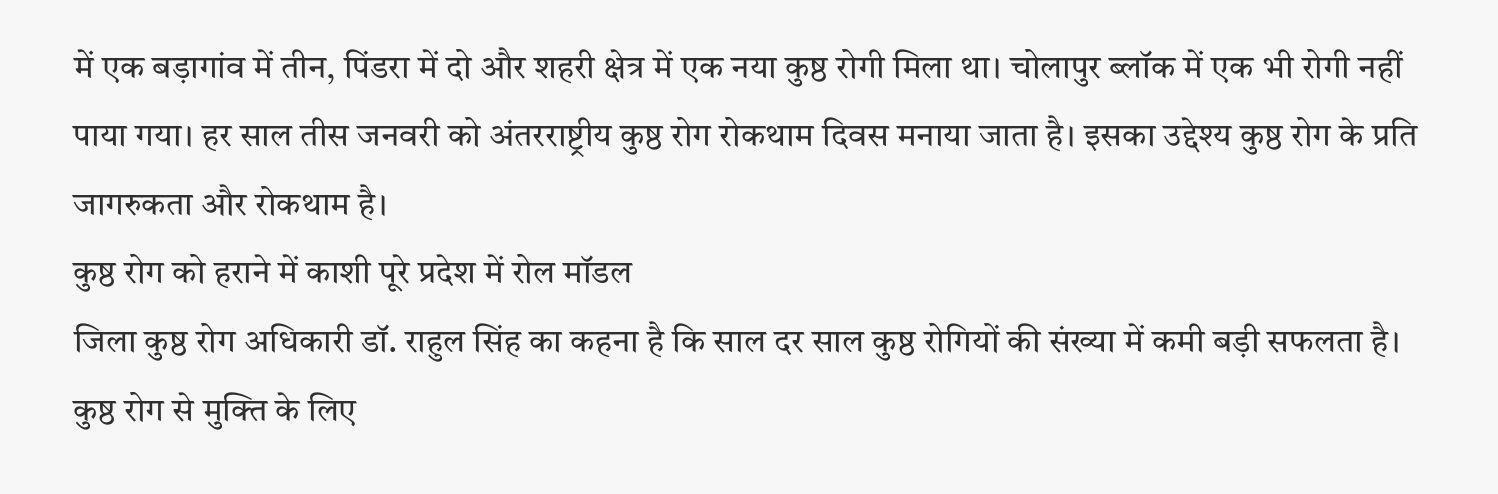में एक बड़ागांव में तीन, पिंडरा में दो और शहरी क्षेत्र में एक नया कुष्ठ रोगी मिला था। चोलापुर ब्लॉक में एक भी रोगी नहीं पाया गया। हर साल तीस जनवरी को अंतरराष्ट्रीय कुष्ठ रोग रोकथाम दिवस मनाया जाता है। इसका उद्देश्य कुष्ठ रोग के प्रति जागरुकता और रोकथाम है।
कुष्ठ रोग को हराने में काशी पूरे प्रदेश में रोल मॉडल
जिला कुष्ठ रोग अधिकारी डॉ. राहुल सिंह का कहना है कि साल दर साल कुष्ठ रोगियों की संख्या में कमी बड़ी सफलता है। कुष्ठ रोग से मुक्ति के लिए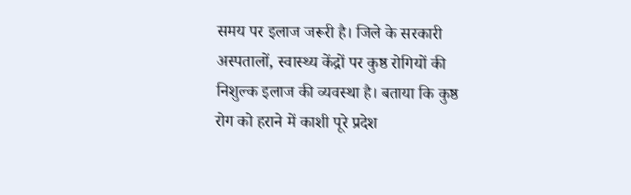समय पर इलाज जरूरी है। जिले के सरकारी अस्पतालों, स्वास्थ्य केंद्रों पर कुष्ठ रोगियों की निशुल्क इलाज की व्यवस्था है। बताया कि कुष्ठ रोग को हराने में काशी पूरे प्रदेश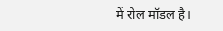में रोल मॉडल है।